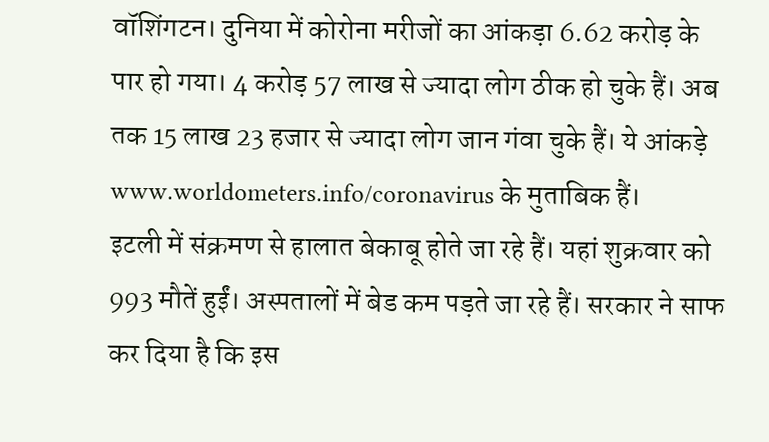वॉशिंगटन। दुनिया में कोरोना मरीजों का आंकड़ा 6.62 करोड़ के पार हो गया। 4 करोड़ 57 लाख से ज्यादा लोग ठीक हो चुके हैं। अब तक 15 लाख 23 हजार से ज्यादा लोग जान गंवा चुके हैं। ये आंकड़े www.worldometers.info/coronavirus के मुताबिक हैं।
इटली में संक्रमण से हालात बेकाबू होते जा रहे हैं। यहां शुक्रवार को 993 मौतें हुईं। अस्पतालों में बेड कम पड़ते जा रहे हैं। सरकार ने साफ कर दिया है कि इस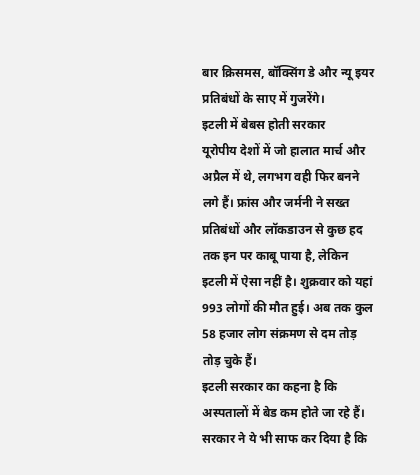बार क्रिसमस, बॉक्सिंग डे और न्यू इयर प्रतिबंधों के साए में गुजरेंगे।
इटली में बेबस होती सरकार
यूरोपीय देशों में जो हालात मार्च और अप्रैल में थे, लगभग वही फिर बनने लगे हैं। फ्रांस और जर्मनी ने सख्त प्रतिबंधों और लॉकडाउन से कुछ हद तक इन पर काबू पाया है, लेकिन इटली में ऐसा नहीं है। शुक्रवार को यहां 993 लोगों की मौत हुई। अब तक कुल 58 हजार लोग संक्रमण से दम तोड़ तोड़ चुके हैं।
इटली सरकार का कहना है कि अस्पतालों में बेड कम होते जा रहे हैं। सरकार ने ये भी साफ कर दिया है कि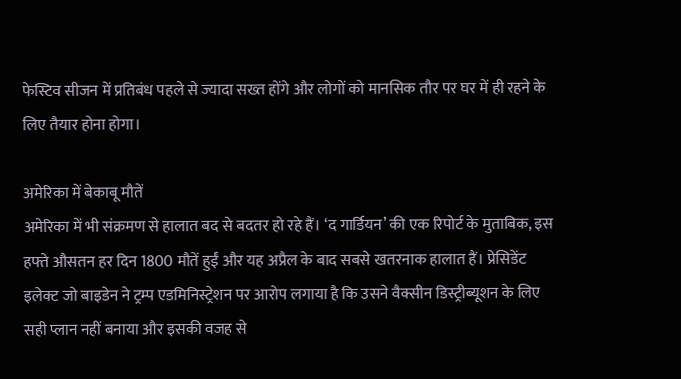फेस्टिव सीजन में प्रतिबंध पहले से ज्यादा सख्त होंगे और लोगों को मानसिक तौर पर घर में ही रहने के लिए तैयार होना होगा।

अमेरिका में बेकाबू मौतें
अमेरिका में भी संक्रमण से हालात बद से बदतर हो रहे हैं। ‘द गार्डियन’ की एक रिपोर्ट के मुताबिक, इस हफ्ते औसतन हर दिन 1800 मौतें हुईं और यह अप्रैल के बाद सबसे खतरनाक हालात हैं। प्रेसिडेंट इलेक्ट जो बाइडेन ने ट्रम्प एडमिनिस्ट्रेशन पर आरोप लगाया है कि उसने वैक्सीन डिस्ट्रीब्यूशन के लिए सही प्लान नहीं बनाया और इसकी वजह से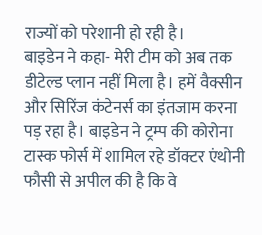राज्यों को परेशानी हो रही है।
बाइडेन ने कहा- मेरी टीम को अब तक डीटेल्ड प्लान नहीं मिला है। हमें वैक्सीन और सिरिंज कंटेनर्स का इंतजाम करना पड़ रहा है। बाइडेन ने ट्रम्प की कोरोना टास्क फोर्स में शामिल रहे डॉक्टर एंथोनी फौसी से अपील की है कि वे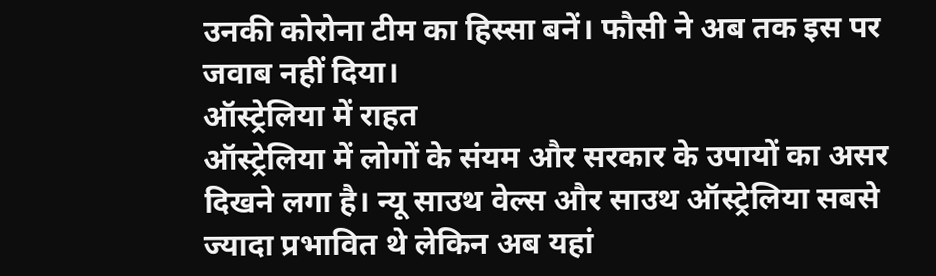उनकी कोरोना टीम का हिस्सा बनें। फौसी ने अब तक इस पर जवाब नहीं दिया।
ऑस्ट्रेलिया में राहत
ऑस्ट्रेलिया में लोगों के संयम और सरकार के उपायों का असर दिखने लगा है। न्यू साउथ वेल्स और साउथ ऑस्ट्रेलिया सबसे ज्यादा प्रभावित थे लेकिन अब यहां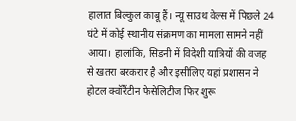हालात बिल्कुल काबू हैं। न्यू साउथ वेल्स में पिछले 24 घंटे में कोई स्थानीय संक्रमण का मामला सामने नहीं आया। हालांकि, सिडनी में विदेशी यात्रियों की वजह से खतरा बरकरार है और इसीलिए यहां प्रशासन ने होटल क्वॉरैंटीन फेसेलिटीज फिर शुरू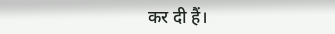कर दी हैं।